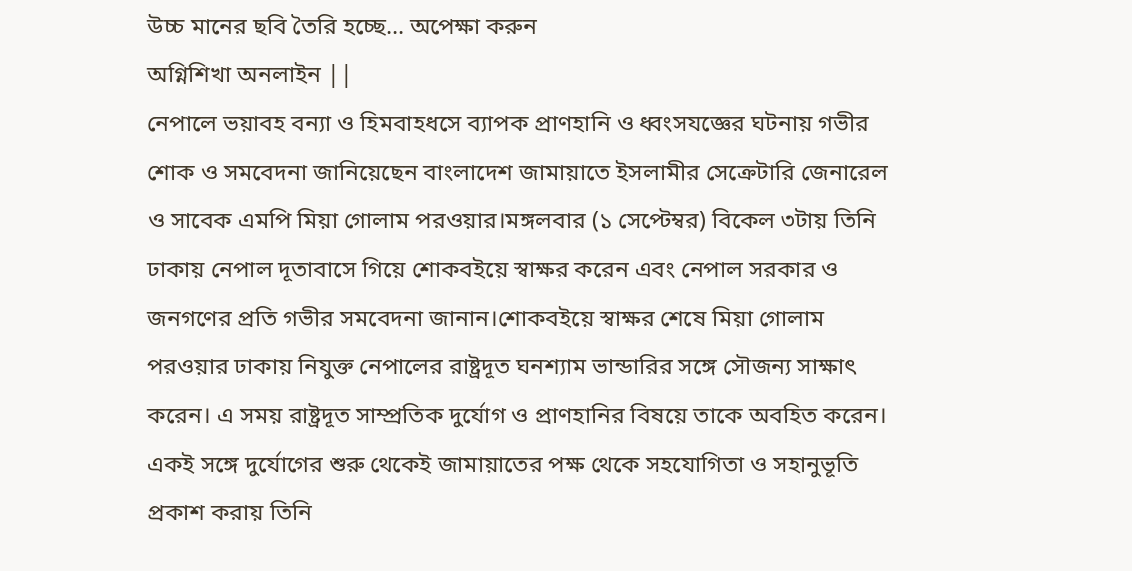উচ্চ মানের ছবি তৈরি হচ্ছে... অপেক্ষা করুন
অগ্নিশিখা অনলাইন ||
নেপালে ভয়াবহ বন্যা ও হিমবাহধসে ব্যাপক প্রাণহানি ও ধ্বংসযজ্ঞের ঘটনায় গভীর শোক ও সমবেদনা জানিয়েছেন বাংলাদেশ জামায়াতে ইসলামীর সেক্রেটারি জেনারেল ও সাবেক এমপি মিয়া গোলাম পরওয়ার।মঙ্গলবার (১ সেপ্টেম্বর) বিকেল ৩টায় তিনি ঢাকায় নেপাল দূতাবাসে গিয়ে শোকবইয়ে স্বাক্ষর করেন এবং নেপাল সরকার ও জনগণের প্রতি গভীর সমবেদনা জানান।শোকবইয়ে স্বাক্ষর শেষে মিয়া গোলাম পরওয়ার ঢাকায় নিযুক্ত নেপালের রাষ্ট্রদূত ঘনশ্যাম ভান্ডারির সঙ্গে সৌজন্য সাক্ষাৎ করেন। এ সময় রাষ্ট্রদূত সাম্প্রতিক দুর্যোগ ও প্রাণহানির বিষয়ে তাকে অবহিত করেন। একই সঙ্গে দুর্যোগের শুরু থেকেই জামায়াতের পক্ষ থেকে সহযোগিতা ও সহানুভূতি প্রকাশ করায় তিনি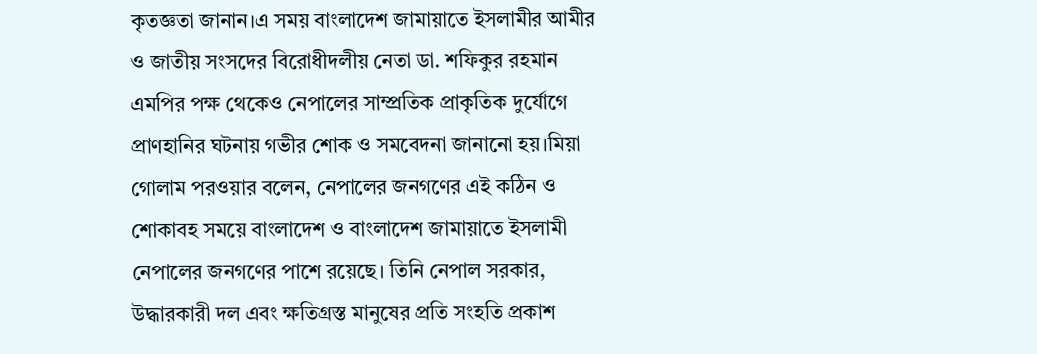কৃতজ্ঞতা জানান।এ সময় বাংলাদেশ জামায়াতে ইসলামীর আমীর ও জাতীয় সংসদের বিরোধীদলীয় নেতা ডা. শফিকুর রহমান এমপির পক্ষ থেকেও নেপালের সাম্প্রতিক প্রাকৃতিক দুর্যোগে প্রাণহানির ঘটনায় গভীর শোক ও সমবেদনা জানানো হয়।মিয়া গোলাম পরওয়ার বলেন, নেপালের জনগণের এই কঠিন ও শোকাবহ সময়ে বাংলাদেশ ও বাংলাদেশ জামায়াতে ইসলামী নেপালের জনগণের পাশে রয়েছে। তিনি নেপাল সরকার, উদ্ধারকারী দল এবং ক্ষতিগ্রস্ত মানুষের প্রতি সংহতি প্রকাশ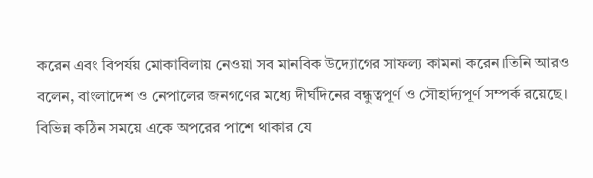করেন এবং বিপর্যয় মোকাবিলায় নেওয়া সব মানবিক উদ্যোগের সাফল্য কামনা করেন।তিনি আরও বলেন, বাংলাদেশ ও নেপালের জনগণের মধ্যে দীর্ঘদিনের বন্ধুত্বপূর্ণ ও সৌহার্দ্যপূর্ণ সম্পর্ক রয়েছে। বিভিন্ন কঠিন সময়ে একে অপরের পাশে থাকার যে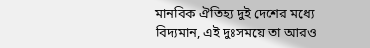মানবিক ঐতিহ্য দুই দেশের মধ্যে বিদ্যমান, এই দুঃসময়ে তা আরও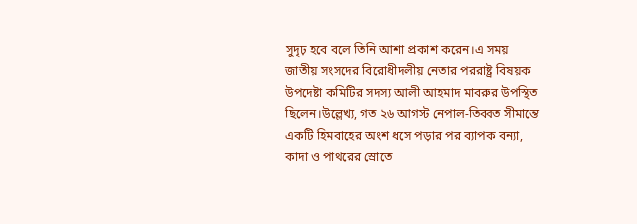সুদৃঢ় হবে বলে তিনি আশা প্রকাশ করেন।এ সময় জাতীয় সংসদের বিরোধীদলীয় নেতার পররাষ্ট্র বিষয়ক উপদেষ্টা কমিটির সদস্য আলী আহমাদ মাবরুর উপস্থিত ছিলেন।উল্লেখ্য, গত ২৬ আগস্ট নেপাল-তিব্বত সীমান্তে একটি হিমবাহের অংশ ধসে পড়ার পর ব্যাপক বন্যা, কাদা ও পাথরের স্রোতে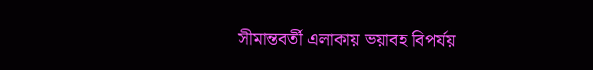সীমান্তবর্তী এলাকায় ভয়াবহ বিপর্যয়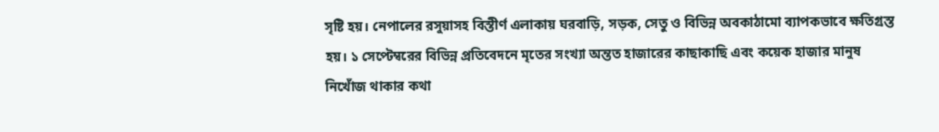সৃষ্টি হয়। নেপালের রসুয়াসহ বিস্তীর্ণ এলাকায় ঘরবাড়ি, সড়ক, সেতু ও বিভিন্ন অবকাঠামো ব্যাপকভাবে ক্ষতিগ্রস্ত হয়। ১ সেপ্টেম্বরের বিভিন্ন প্রতিবেদনে মৃতের সংখ্যা অন্তত হাজারের কাছাকাছি এবং কয়েক হাজার মানুষ নিখোঁজ থাকার কথা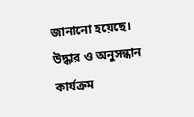জানানো হয়েছে। উদ্ধার ও অনুসন্ধান কার্যক্রম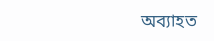অব্যাহত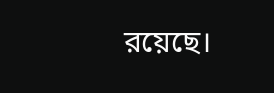রয়েছে।